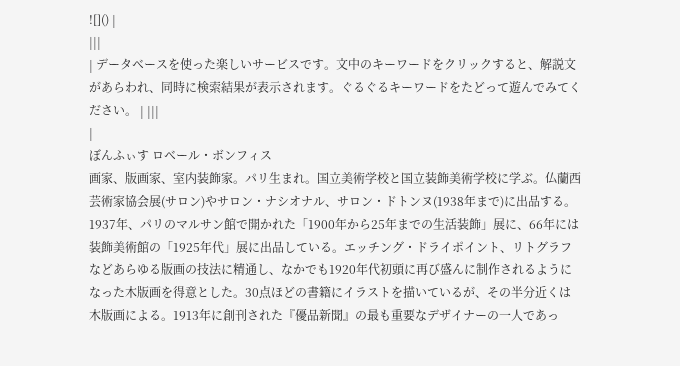![]() |
|||
| データベースを使った楽しいサービスです。文中のキーワードをクリックすると、解説文があらわれ、同時に検索結果が表示されます。ぐるぐるキーワードをたどって遊んでみてください。 | |||
|
ぼんふぃす ロベール・ボンフィス
画家、版画家、室内装飾家。パリ生まれ。国立美術学校と国立装飾美術学校に学ぶ。仏蘭西芸術家協会展(サロン)やサロン・ナシオナル、サロン・ドトンヌ(1938年まで)に出品する。1937年、パリのマルサン館で開かれた「1900年から25年までの生活装飾」展に、66年には装飾美術館の「1925年代」展に出品している。エッチング・ドライポイント、リトグラフなどあらゆる版画の技法に精通し、なかでも1920年代初頭に再び盛んに制作されるようになった木版画を得意とした。30点ほどの書籍にイラストを描いているが、その半分近くは木版画による。1913年に創刊された『優品新聞』の最も重要なデザイナーの一人であっ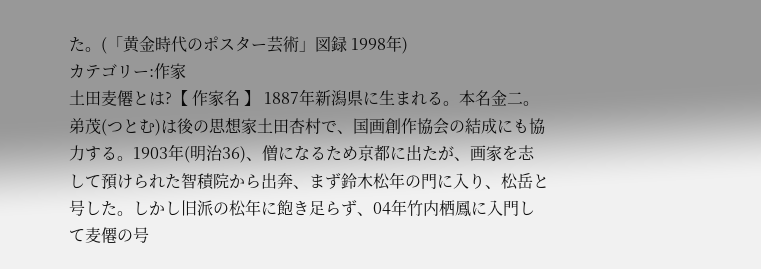た。(「黄金時代のポスター芸術」図録 1998年)
カテゴリー:作家
土田麦僊とは?【 作家名 】 1887年新潟県に生まれる。本名金二。弟茂(つとむ)は後の思想家土田杏村で、国画創作協会の結成にも協力する。1903年(明治36)、僧になるため京都に出たが、画家を志して預けられた智積院から出奔、まず鈴木松年の門に入り、松岳と号した。しかし旧派の松年に飽き足らず、04年竹内栖鳳に入門して麦僊の号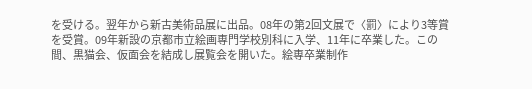を受ける。翌年から新古美術品展に出品。08年の第2回文展で〈罰〉により3等賞を受賞。09年新設の京都市立絵画専門学校別科に入学、11年に卒業した。この間、黒猫会、仮面会を結成し展覧会を開いた。絵専卒業制作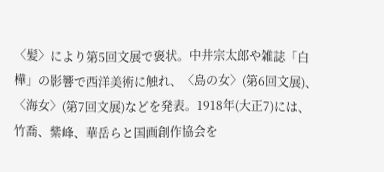〈髪〉により第5回文展で褒状。中井宗太郎や雑誌「白樺」の影響で西洋美術に触れ、〈島の女〉(第6回文展)、〈海女〉(第7回文展)などを発表。1918年(大正7)には、竹喬、紫峰、華岳らと国画創作協会を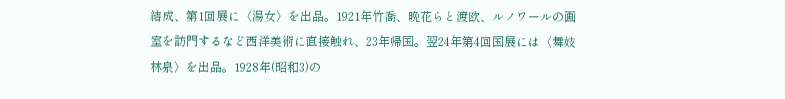結成、第1回展に〈湯女〉を出品。1921年竹喬、晩花らと渡欧、ルノワールの画室を訪門するなど西洋美術に直接触れ、23年帰国。翌24年第4回国展には〈舞妓林泉〉を出品。1928年(昭和3)の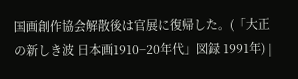国画創作協会解散後は官展に復帰した。(「大正の新しき波 日本画1910−20年代」図録 1991年) |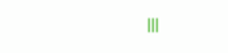|||